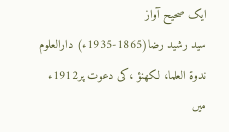ایک صحیح آواز
سید رشید رضا(1865-1935ء) دارالعلوم ندوۃ العلما، لکھنؤ ،کی دعوت پر1912ء میں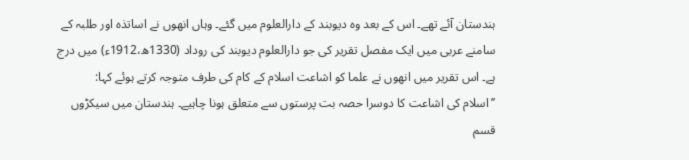ہندستان آئے تھے۔ اس کے بعد وہ دیوبند کے دارالعلوم میں گئے۔ وہاں انھوں نے اساتذہ اور طلبہ کے سامنے عربی میں ایک مفصل تقریر کی جو دارالعلوم دیوبند کی روداد (1330ھ،1912ء) میں درج ہے۔ اس تقریر میں انھوں نے علما کو اشاعت اسلام کے کام کی طرف متوجہ کرتے ہوئے کہا:
’’اسلام کی اشاعت کا دوسرا حصہ بت پرستوں سے متعلق ہونا چاہیے۔ ہندستان میں سیکڑوں قسم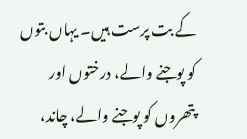کے بت پرست ہیں۔ یہاں بتوں کو پوجنے والے، درختوں اور پتھروں کو پوجنے والے، چاند،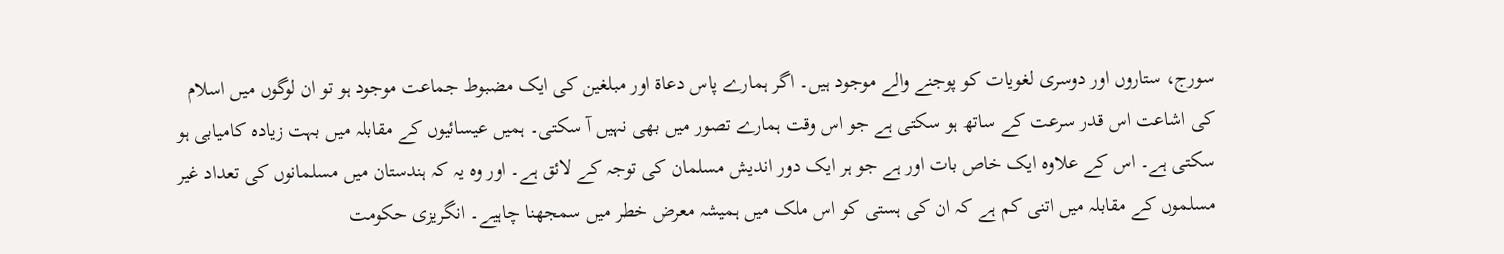سورج، ستاروں اور دوسری لغویات کو پوجنے والے موجود ہیں۔ اگر ہمارے پاس دعاۃ اور مبلغین کی ایک مضبوط جماعت موجود ہو تو ان لوگوں میں اسلام کی اشاعت اس قدر سرعت کے ساتھ ہو سکتی ہے جو اس وقت ہمارے تصور میں بھی نہیں آ سکتی۔ ہمیں عیسائیوں کے مقابلہ میں بہت زیادہ کامیابی ہو سکتی ہے۔ اس کے علاوہ ایک خاص بات اور ہے جو ہر ایک دور اندیش مسلمان کی توجہ کے لائق ہے۔ اور وہ یہ کہ ہندستان میں مسلمانوں کی تعداد غیر مسلموں کے مقابلہ میں اتنی کم ہے کہ ان کی ہستی کو اس ملک میں ہمیشہ معرض خطر میں سمجھنا چاہیے۔ انگریزی حکومت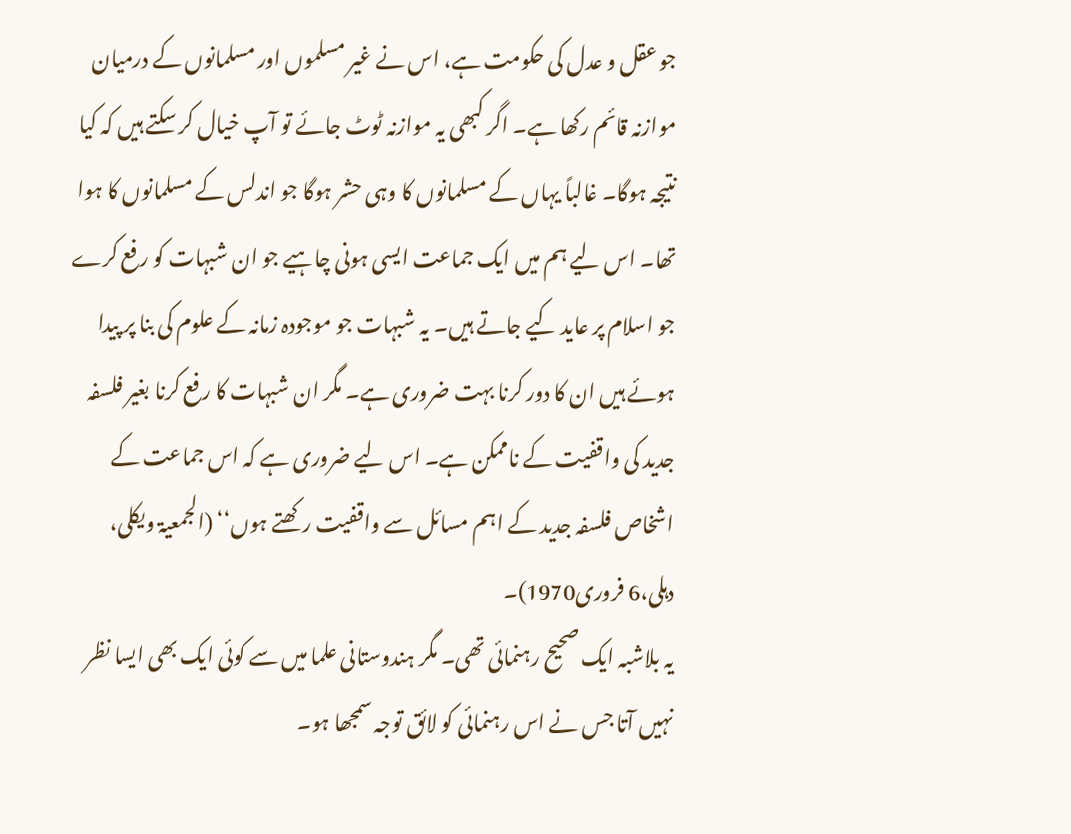جو عقل و عدل کی حکومت ہے، اس نے غیر مسلموں اور مسلمانوں کے درمیان موازنہ قائم رکھا ہے۔ اگر کبھی یہ موازنہ ٹوٹ جائے تو آپ خیال کر سکتے ہیں کہ کیا نتیجہ ہوگا۔ غالباً یہاں کے مسلمانوں کا وہی حشر ہوگا جو اندلس کے مسلمانوں کا ہوا تھا۔ اس لیے ہم میں ایک جماعت ایسی ہونی چاہیے جو ان شبہات کو رفع کرے جو اسلام پر عاید کیے جاتے ہیں۔ یہ شبہات جو موجودہ زمانہ کے علوم کی بنا پر پیدا ہوئے ہیں ان کا دور کرنا بہت ضروری ہے۔ مگر ان شبہات کا رفع کرنا بغیر فلسفہ جدید کی واقفیت کے ناممکن ہے۔ اس لیے ضروری ہے کہ اس جماعت کے اشخاص فلسفہ جدید کے اہم مسائل سے واقفیت رکھتے ہوں‘‘ (الجمعیۃ ویکلی، دہلی،6 فروری1970)۔
یہ بلاشبہ ایک صحیح رہنمائی تھی۔ مگر ہندوستانی علما میں سے کوئی ایک بھی ایسا نظر نہیں آتا جس نے اس رہنمائی کو لائق توجہ سمجھا ہو۔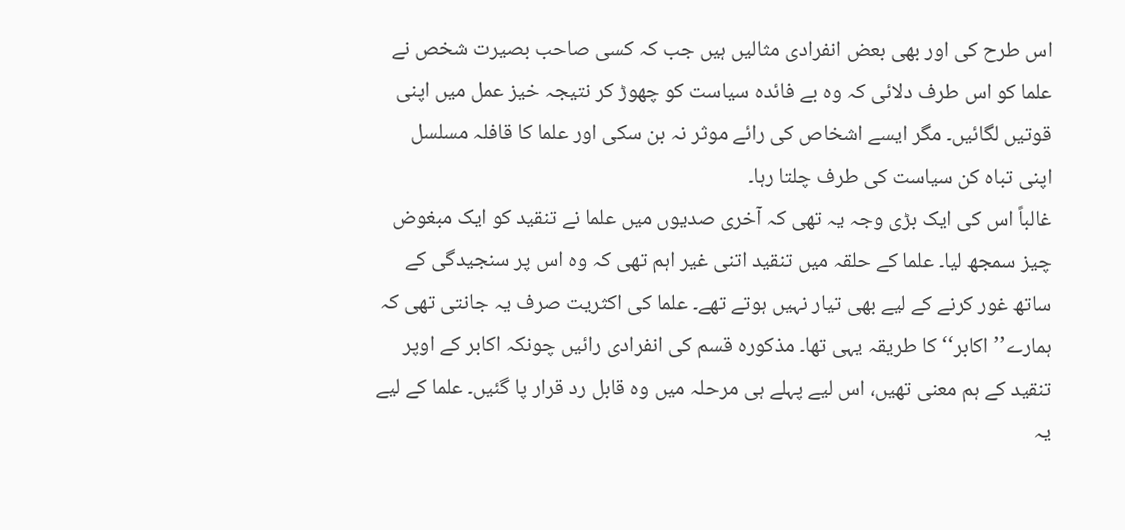اس طرح کی اور بھی بعض انفرادی مثالیں ہیں جب کہ کسی صاحب بصیرت شخص نے علما کو اس طرف دلائی کہ وہ بے فائدہ سیاست کو چھوڑ کر نتیجہ خیز عمل میں اپنی قوتیں لگائیں۔ مگر ایسے اشخاص کی رائے موثر نہ بن سکی اور علما کا قافلہ مسلسل اپنی تباہ کن سیاست کی طرف چلتا رہا۔
غالباً اس کی ایک بڑی وجہ یہ تھی کہ آخری صدیوں میں علما نے تنقید کو ایک مبغوض چیز سمجھ لیا۔ علما کے حلقہ میں تنقید اتنی غیر اہم تھی کہ وہ اس پر سنجیدگی کے ساتھ غور کرنے کے لیے بھی تیار نہیں ہوتے تھے۔ علما کی اکثریت صرف یہ جانتی تھی کہ ہمارے’’اکابر‘‘ کا طریقہ یہی تھا۔ مذکورہ قسم کی انفرادی رائیں چونکہ اکابر کے اوپر تنقید کے ہم معنی تھیں، اس لیے پہلے ہی مرحلہ میں وہ قابل رد قرار پا گئیں۔ علما کے لیے یہ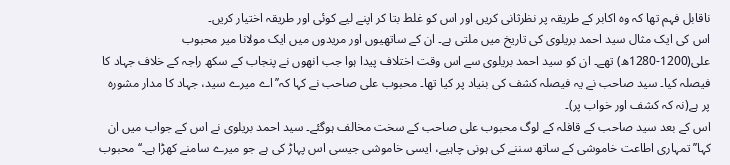ناقابل فہم تھا کہ وہ اکابر کے طریقہ پر نظرثانی کریں اور اس کو غلط بتا کر اپنے لیے کوئی اور طریقہ اختیار کریں۔
اس کی ایک مثال سید احمد بریلوی کی تاریخ میں ملتی ہے۔ ان کے ساتھیوں اور مریدوں میں ایک مولانا میر محبوب علی(1200-1280ھ) تھے۔ ان کو سید احمد بریلوی سے اس وقت اختلاف پیدا ہوا جب انھوں نے پنجاب کے سکھ راجہ کے خلاف جہاد کا فیصلہ کیا۔ سید صاحب نے یہ فیصلہ کشف کی بنیاد پر کیا تھا۔ محبوب علی صاحب نے کہا کہ’’اے میرے سید، جہاد کا مدار مشورہ پر ہے(نہ کہ کشف اور خواب پر)۔
اس کے بعد سید صاحب کے قافلہ کے لوگ محبوب علی صاحب کے سخت مخالف ہوگئے۔ سید احمد بریلوی نے اس کے جواب میں ان کہا’’تمہاری اطاعت خاموشی کے ساتھ سننے کی ہونی چاہیے، ایسی خاموشی جیسی اس پہاڑ کی ہے جو میرے سامنے کھڑا ہے۔‘‘ محبوب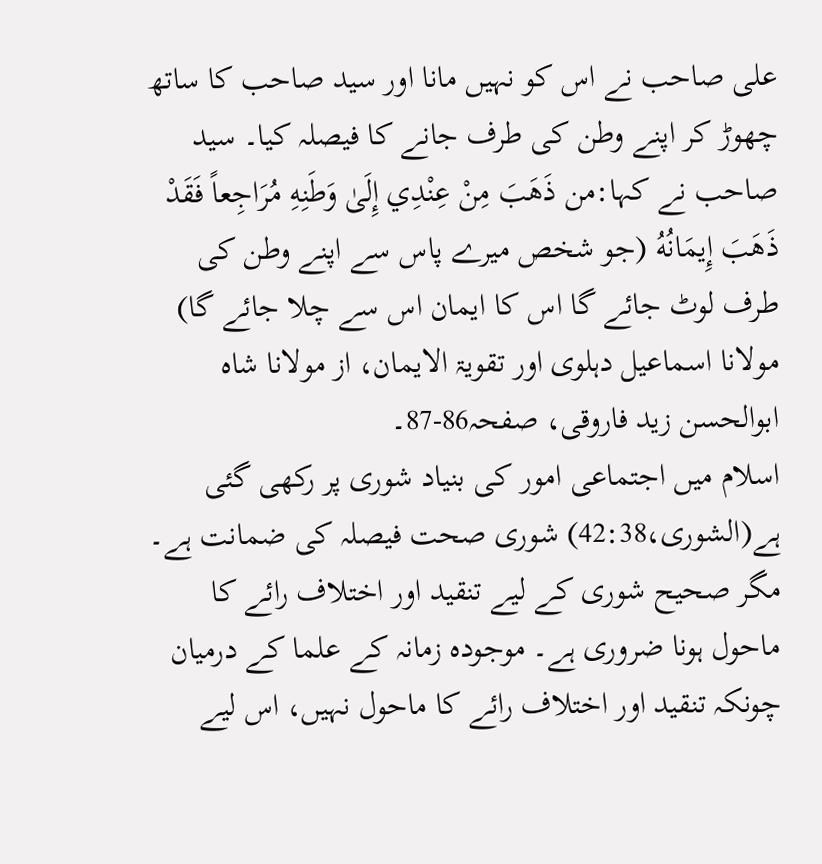علی صاحب نے اس کو نہیں مانا اور سید صاحب کا ساتھ چھوڑ کر اپنے وطن کی طرف جانے کا فیصلہ کیا۔ سید صاحب نے کہا:من ذَهَبَ مِنْ عِنْدِي إِلَىٰ وَطَنِهِ مُرَاجِعاً فَقَدْ ذَهَبَ إِيمَانُهُ (جو شخص میرے پاس سے اپنے وطن کی طرف لوٹ جائے گا اس کا ایمان اس سے چلا جائے گا) مولانا اسماعیل دہلوی اور تقویۃ الایمان، از مولانا شاہ ابوالحسن زید فاروقی، صفحہ86-87۔
اسلام میں اجتماعی امور کی بنیاد شوری پر رکھی گئی ہے(الشوری،42:38) شوری صحت فیصلہ کی ضمانت ہے۔ مگر صحیح شوری کے لیے تنقید اور اختلاف رائے کا ماحول ہونا ضروری ہے۔ موجودہ زمانہ کے علما کے درمیان چونکہ تنقید اور اختلاف رائے کا ماحول نہیں، اس لیے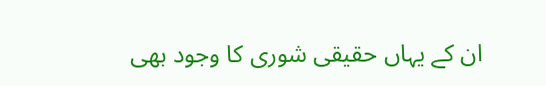ان کے یہاں حقیقی شوری کا وجود بھی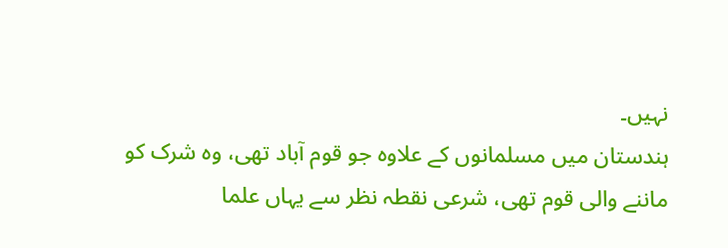نہیں۔
ہندستان میں مسلمانوں کے علاوہ جو قوم آباد تھی، وہ شرک کو ماننے والی قوم تھی، شرعی نقطہ نظر سے یہاں علما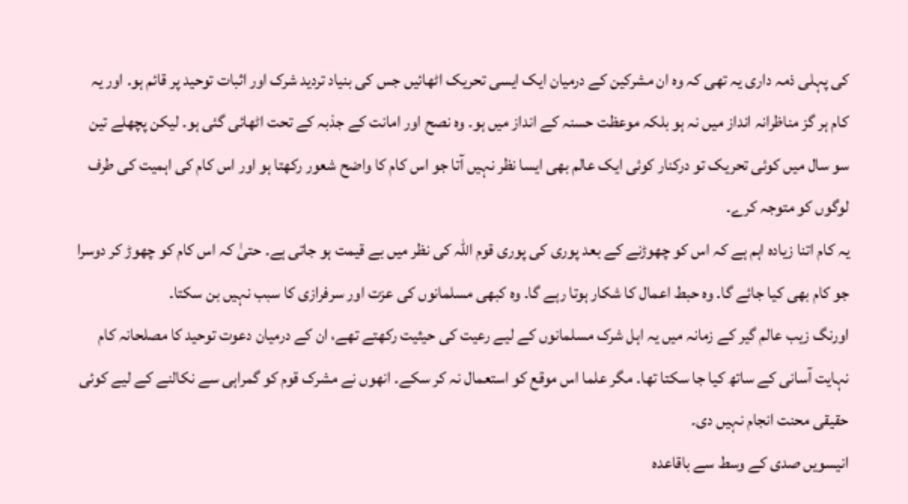کی پہلی ذمہ داری یہ تھی کہ وہ ان مشرکین کے درمیان ایک ایسی تحریک اٹھائیں جس کی بنیاد تردید شرک اور اثبات توحید پر قائم ہو۔ اور یہ کام ہر گز مناظرانہ انداز میں نہ ہو بلکہ موعظت حسنہ کے انداز میں ہو۔ وہ نصح اور امانت کے جذبہ کے تحت اٹھائی گئی ہو۔ لیکن پچھلے تین سو سال میں کوئی تحریک تو درکنار کوئی ایک عالم بھی ایسا نظر نہیں آتا جو اس کام کا واضح شعور رکھتا ہو اور اس کام کی اہمیت کی طرف لوگوں کو متوجہ کرے۔
یہ کام اتنا زیادہ اہم ہے کہ اس کو چھوڑنے کے بعد پوری کی پوری قوم اللہ کی نظر میں بے قیمت ہو جاتی ہے۔ حتیٰ کہ اس کام کو چھوڑ کر دوسرا جو کام بھی کیا جائے گا۔ وہ حبط اعمال کا شکار ہوتا رہے گا۔ وہ کبھی مسلمانوں کی عزت اور سرفرازی کا سبب نہیں بن سکتا۔
اورنگ زیب عالم گیر کے زمانہ میں یہ اہل شرک مسلمانوں کے لیے رعیت کی حیثیت رکھتے تھے، ان کے درمیان دعوت توحید کا مصلحانہ کام نہایت آسانی کے ساتھ کیا جا سکتا تھا۔ مگر علما اس موقع کو استعمال نہ کر سکے۔ انھوں نے مشرک قوم کو گمراہی سے نکالنے کے لیے کوئی حقیقی محنت انجام نہیں دی۔
انیسویں صدی کے وسط سے باقاعدہ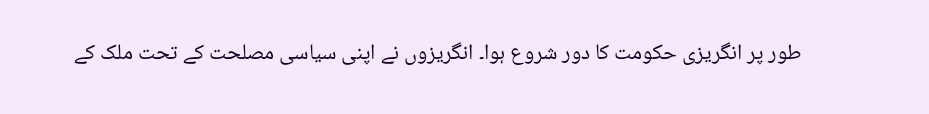طور پر انگریزی حکومت کا دور شروع ہوا۔ انگریزوں نے اپنی سیاسی مصلحت کے تحت ملک کے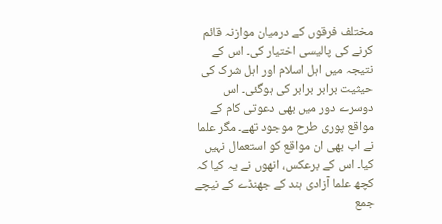مختلف فرقوں کے درمیان موازنہ قائم کرنے کی پالیسی اختیار کی۔ اس کے نتیجہ میں اہل اسلام اور اہل شرک کی حیثیت برابر برابر کی ہوگئی۔ اس دوسرے دور میں بھی دعوتی کام کے مواقع پوری طرح موجود تھے۔ مگر علما نے اب بھی ان مواقع کو استعمال نہیں کیا۔ اس کے برعکس، انھوں نے یہ کیا کہ کچھ علما آزادی ہند کے جھنڈے کے نیچے جمع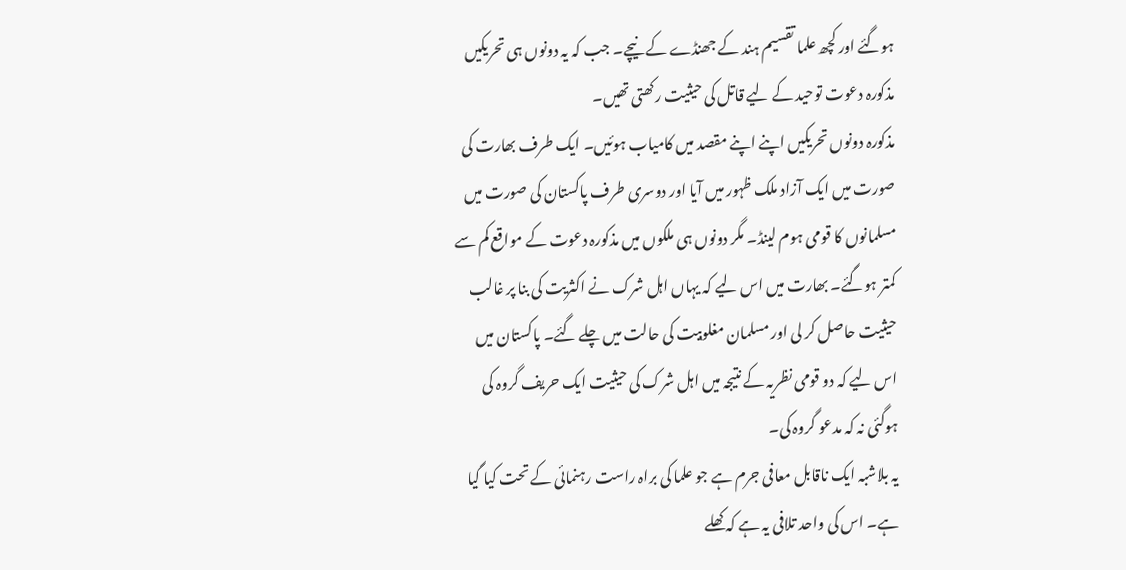ہوگئے اور کچھ علما تقسیم ہند کے جھنڈے کے نیچے۔ جب کہ یہ دونوں ہی تحریکیں مذکورہ دعوت توحید کے لیے قاتل کی حیثیت رکھتی تھیں۔
مذکورہ دونوں تحریکیں اپنے اپنے مقصد میں کامیاب ہوئیں۔ ایک طرف بھارت کی صورت میں ایک آزاد ملک ظہور میں آیا اور دوسری طرف پاکستان کی صورت میں مسلمانوں کا قومی ہوم لینڈ۔ مگر دونوں ہی ملکوں میں مذکورہ دعوت کے مواقع کم سے کمتر ہوگئے۔ بھارت میں اس لیے کہ یہاں اہل شرک نے اکثریت کی بنا پر غالب حیثیت حاصل کر لی اور مسلمان مغلوبیت کی حالت میں چلے گئے۔ پاکستان میں اس لیے کہ دو قومی نظریہ کے نتیجہ میں اہل شرک کی حیثیت ایک حریف گروہ کی ہوگئی نہ کہ مدعو گروہ کی۔
یہ بلاشبہ ایک ناقابل معافی جرم ہے جو علما کی براہ راست رہنمائی کے تحت کیا گیا ہے۔ اس کی واحد تلافی یہ ہے کہ کھلے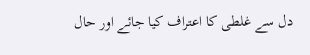دل سے غلطی کا اعتراف کیا جائے اور حال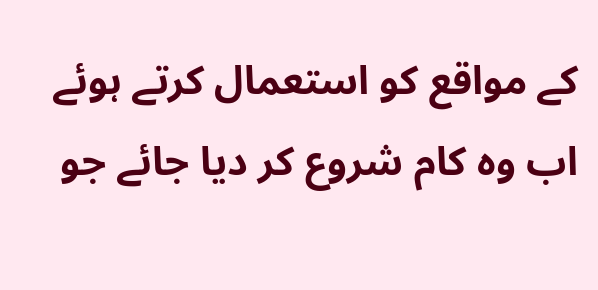کے مواقع کو استعمال کرتے ہوئے اب وہ کام شروع کر دیا جائے جو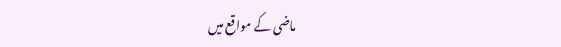ماضی کے مواقع میں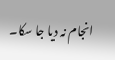انجام نہ دیا جا سکا۔